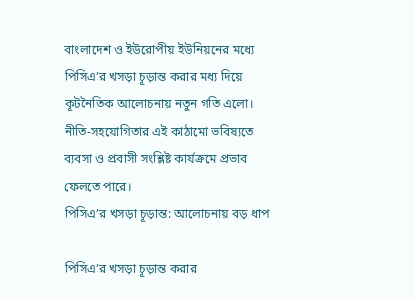বাংলাদেশ ও ইউরোপীয় ইউনিয়নের মধ্যে পিসিএ’র খসড়া চূড়ান্ত করার মধ্য দিয়ে কূটনৈতিক আলোচনায় নতুন গতি এলো। নীতি-সহযোগিতার এই কাঠামো ভবিষ্যতে ব্যবসা ও প্রবাসী সংশ্লিষ্ট কার্যক্রমে প্রভাব ফেলতে পারে।
পিসিএ’র খসড়া চূড়ান্ত: আলোচনায় বড় ধাপ

পিসিএ’র খসড়া চূড়ান্ত করার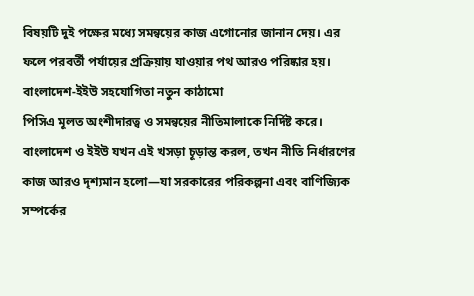বিষয়টি দুই পক্ষের মধ্যে সমন্বয়ের কাজ এগোনোর জানান দেয়। এর ফলে পরবর্তী পর্যায়ের প্রক্রিয়ায় যাওয়ার পথ আরও পরিষ্কার হয়।
বাংলাদেশ-ইইউ সহযোগিতা নতুন কাঠামো
পিসিএ মূলত অংশীদারত্ব ও সমন্বয়ের নীতিমালাকে নির্দিষ্ট করে। বাংলাদেশ ও ইইউ যখন এই খসড়া চূড়ান্ত করল, তখন নীতি নির্ধারণের কাজ আরও দৃশ্যমান হলো—যা সরকারের পরিকল্পনা এবং বাণিজ্যিক সম্পর্কের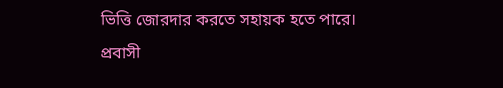ভিত্তি জোরদার করতে সহায়ক হতে পারে।
প্রবাসী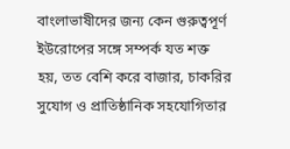বাংলাভাষীদের জন্য কেন গুরুত্বপূর্ণ
ইউরোপের সঙ্গে সম্পর্ক যত শক্ত হয়, তত বেশি করে বাজার, চাকরির সুযোগ ও প্রাতিষ্ঠানিক সহযোগিতার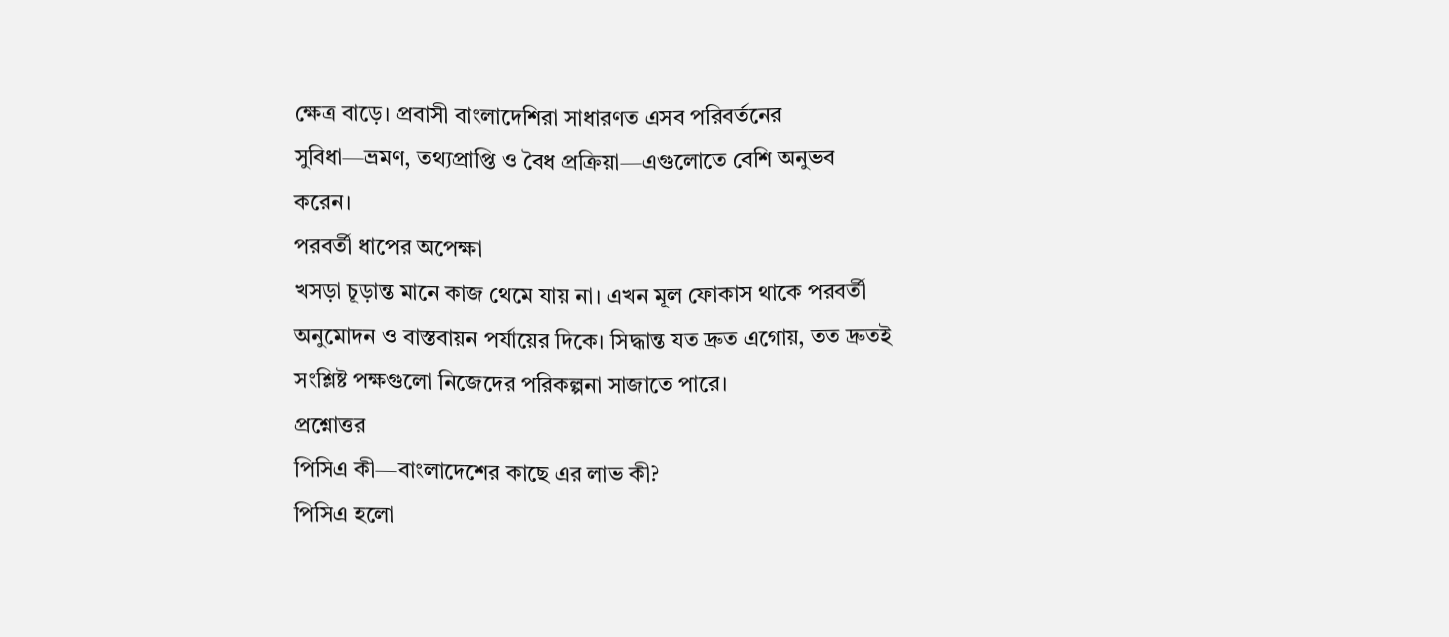ক্ষেত্র বাড়ে। প্রবাসী বাংলাদেশিরা সাধারণত এসব পরিবর্তনের সুবিধা—ভ্রমণ, তথ্যপ্রাপ্তি ও বৈধ প্রক্রিয়া—এগুলোতে বেশি অনুভব করেন।
পরবর্তী ধাপের অপেক্ষা
খসড়া চূড়ান্ত মানে কাজ থেমে যায় না। এখন মূল ফোকাস থাকে পরবর্তী অনুমোদন ও বাস্তবায়ন পর্যায়ের দিকে। সিদ্ধান্ত যত দ্রুত এগোয়, তত দ্রুতই সংশ্লিষ্ট পক্ষগুলো নিজেদের পরিকল্পনা সাজাতে পারে।
প্রশ্নোত্তর
পিসিএ কী—বাংলাদেশের কাছে এর লাভ কী?
পিসিএ হলো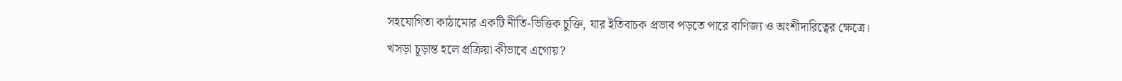সহযোগিতা কাঠামোর একটি নীতি-ভিত্তিক চুক্তি, যার ইতিবাচক প্রভাব পড়তে পারে বাণিজ্য ও অংশীদারিত্বের ক্ষেত্রে।
খসড়া চূড়ান্ত হলে প্রক্রিয়া কীভাবে এগোয়?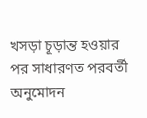খসড়া চূড়ান্ত হওয়ার পর সাধারণত পরবর্তী অনুমোদন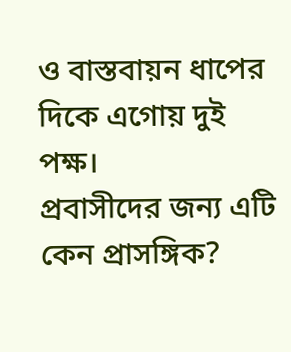ও বাস্তবায়ন ধাপের দিকে এগোয় দুই পক্ষ।
প্রবাসীদের জন্য এটি কেন প্রাসঙ্গিক?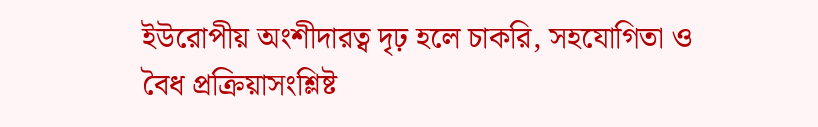ইউরোপীয় অংশীদারত্ব দৃঢ় হলে চাকরি, সহযোগিতা ও বৈধ প্রক্রিয়াসংশ্লিষ্ট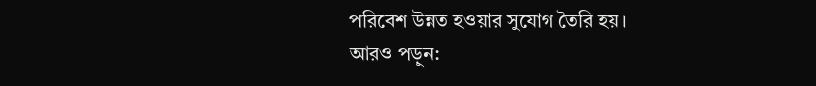পরিবেশ উন্নত হওয়ার সুযোগ তৈরি হয়।
আরও পড়ুন: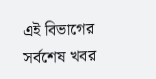এই বিভাগের সর্বশেষ খবর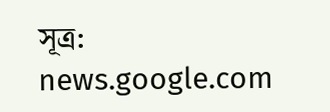সূত্র: news.google.com